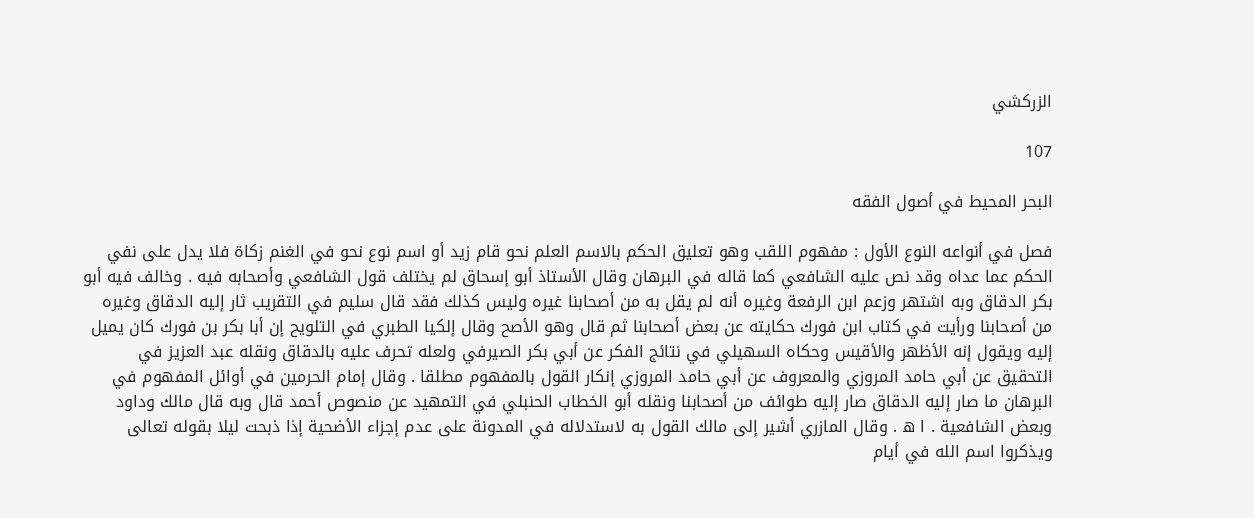الزركشي

107

البحر المحيط في أصول الفقه

فصل في أنواعه النوع الأول : مفهوم اللقب وهو تعليق الحكم بالاسم العلم نحو قام زيد أو اسم نوع نحو في الغنم زكاة فلا يدل على نفي الحكم عما عداه وقد نص عليه الشافعي كما قاله في البرهان وقال الأستاذ أبو إسحاق لم يختلف قول الشافعي وأصحابه فيه . وخالف فيه أبو بكر الدقاق وبه اشتهر وزعم ابن الرفعة وغيره أنه لم يقل به من أصحابنا غيره وليس كذلك فقد قال سليم في التقريب ثار إليه الدقاق وغيره من أصحابنا ورأيت في كتاب ابن فورك حكايته عن بعض أصحابنا ثم قال وهو الأصح وقال إلكيا الطبري في التلويح إن أبا بكر بن فورك كان يميل إليه ويقول إنه الأظهر والأقيس وحكاه السهيلي في نتائج الفكر عن أبي بكر الصيرفي ولعله تحرف عليه بالدقاق ونقله عبد العزيز في التحقيق عن أبي حامد المروزي والمعروف عن أبي حامد المروزي إنكار القول بالمفهوم مطلقا . وقال إمام الحرمين في أوائل المفهوم في البرهان ما صار إليه الدقاق صار إليه طوائف من أصحابنا ونقله أبو الخطاب الحنبلي في التمهيد عن منصوص أحمد قال وبه قال مالك وداود وبعض الشافعية . ا ه‍ . وقال المازري أشير إلى مالك القول به لاستدلاله في المدونة على عدم إجزاء الأضحية إذا ذبحت ليلا بقوله تعالى ويذكروا اسم الله في أيام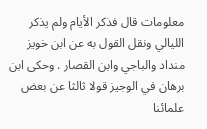معلومات قال فذكر الأيام ولم يذكر الليالي ونقل القول به عن ابن خويز منداد والباجي وابن القصار . وحكى ابن برهان في الوجيز قولا ثالثا عن بعض علمائنا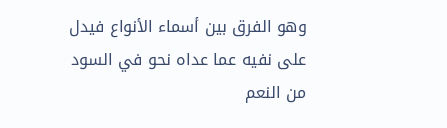وهو الفرق بين أسماء الأنواع فيدل على نفيه عما عداه نحو في السود من النعم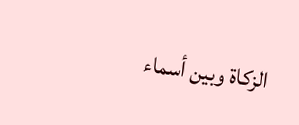الزكاة وبين أسماء